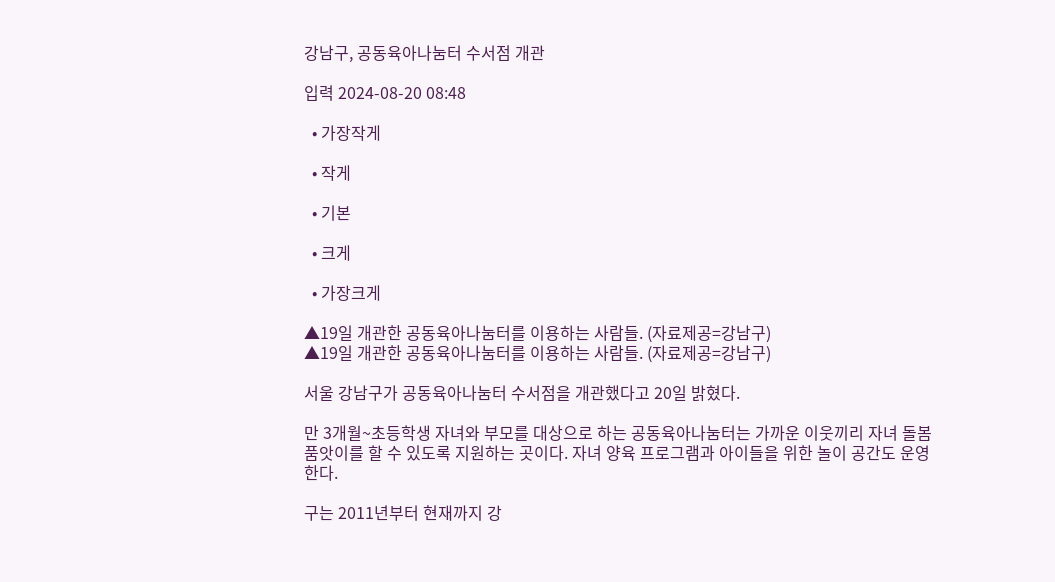강남구, 공동육아나눔터 수서점 개관

입력 2024-08-20 08:48

  • 가장작게

  • 작게

  • 기본

  • 크게

  • 가장크게

▲19일 개관한 공동육아나눔터를 이용하는 사람들. (자료제공=강남구)
▲19일 개관한 공동육아나눔터를 이용하는 사람들. (자료제공=강남구)

서울 강남구가 공동육아나눔터 수서점을 개관했다고 20일 밝혔다.

만 3개월~초등학생 자녀와 부모를 대상으로 하는 공동육아나눔터는 가까운 이웃끼리 자녀 돌봄 품앗이를 할 수 있도록 지원하는 곳이다. 자녀 양육 프로그램과 아이들을 위한 놀이 공간도 운영한다.

구는 2011년부터 현재까지 강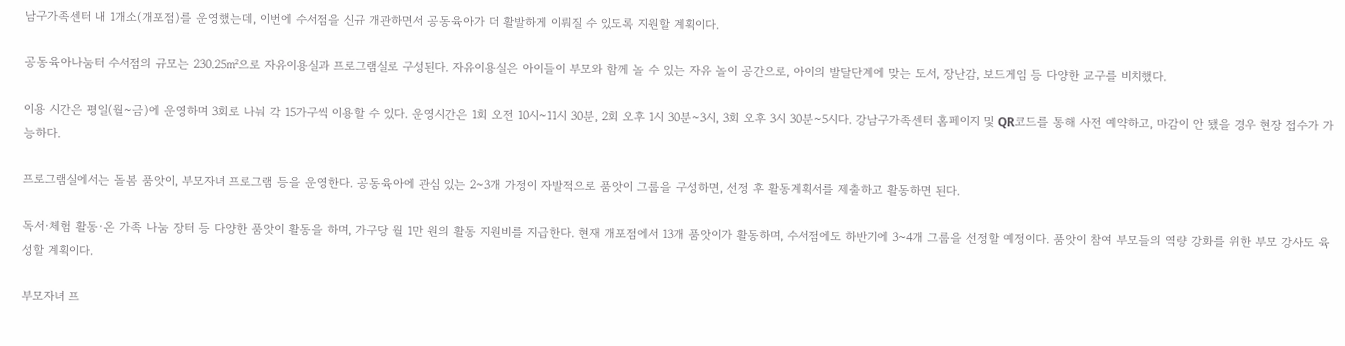남구가족센터 내 1개소(개포점)를 운영했는데, 이번에 수서점을 신규 개관하면서 공동육아가 더 활발하게 이뤄질 수 있도록 지원할 계획이다.

공동육아나눔터 수서점의 규모는 230.25㎡으로 자유이용실과 프로그램실로 구성된다. 자유이용실은 아이들이 부모와 함께 놀 수 있는 자유 놀이 공간으로, 아이의 발달단계에 맞는 도서, 장난감, 보드게임 등 다양한 교구를 비치했다.

이용 시간은 평일(월~금)에 운영하며 3회로 나눠 각 15가구씩 이용할 수 있다. 운영시간은 1회 오전 10시~11시 30분, 2회 오후 1시 30분~3시, 3회 오후 3시 30분~5시다. 강남구가족센터 홈페이지 및 QR코드를 통해 사전 예약하고, 마감이 안 됐을 경우 현장 접수가 가능하다.

프로그램실에서는 돌봄 품앗이, 부모자녀 프로그램 등을 운영한다. 공동육아에 관심 있는 2~3개 가정이 자발적으로 품앗이 그룹을 구성하면, 선정 후 활동계획서를 제출하고 활동하면 된다.

독서·체험 활동·온 가족 나눔 장터 등 다양한 품앗이 활동을 하며, 가구당 월 1만 원의 활동 지원비를 지급한다. 현재 개포점에서 13개 품앗이가 활동하며, 수서점에도 하반기에 3~4개 그룹을 선정할 예정이다. 품앗이 참여 부모들의 역량 강화를 위한 부모 강사도 육성할 계획이다.

부모자녀 프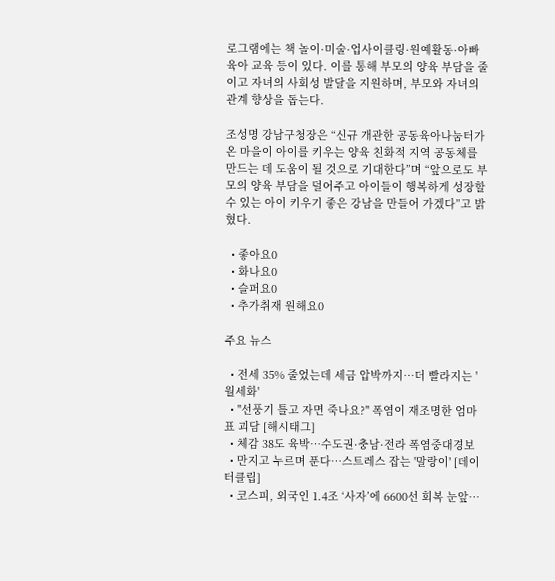로그램에는 책 놀이·미술·업사이클링·원예활동·아빠 육아 교육 등이 있다. 이를 통해 부모의 양육 부담을 줄이고 자녀의 사회성 발달을 지원하며, 부모와 자녀의 관계 향상을 돕는다.

조성명 강남구청장은 “신규 개관한 공동육아나눔터가 온 마을이 아이를 키우는 양육 친화적 지역 공동체를 만드는 데 도움이 될 것으로 기대한다”며 “앞으로도 부모의 양육 부담을 덜어주고 아이들이 행복하게 성장할 수 있는 아이 키우기 좋은 강남을 만들어 가겠다”고 밝혔다.

  • 좋아요0
  • 화나요0
  • 슬퍼요0
  • 추가취재 원해요0

주요 뉴스

  • 전세 35% 줄었는데 세금 압박까지⋯더 빨라지는 '월세화'
  • "선풍기 틀고 자면 죽나요?" 폭염이 재조명한 엄마표 괴담 [해시태그]
  • 체감 38도 육박…수도권·충남·전라 폭염중대경보
  • 만지고 누르며 푼다…스트레스 잡는 '말랑이' [데이터클립]
  • 코스피, 외국인 1.4조 ‘사자’에 6600선 회복 눈앞…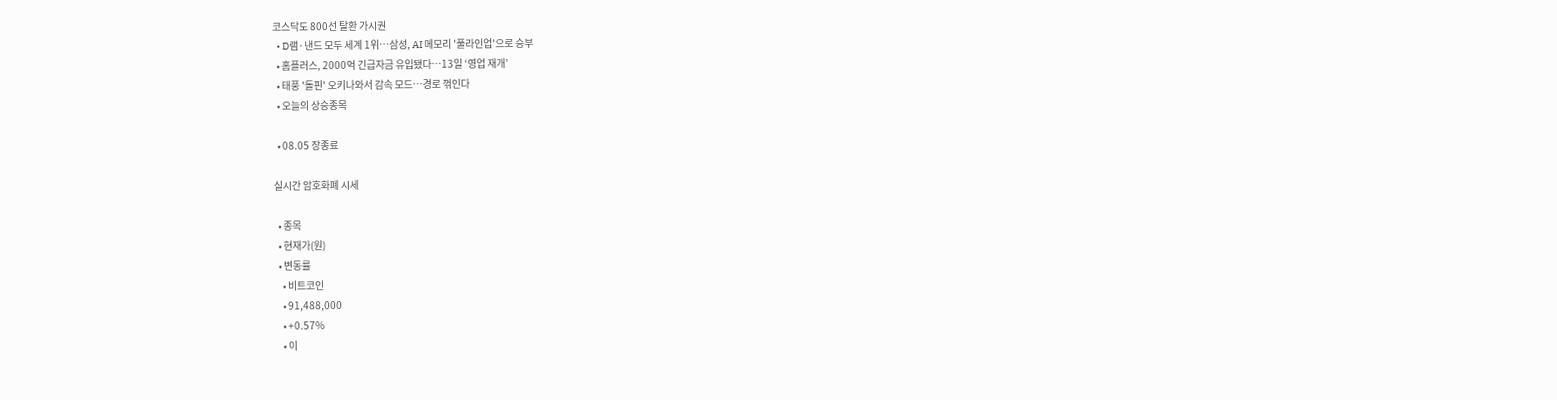코스닥도 800선 탈환 가시권
  • D램·낸드 모두 세계 1위…삼성, AI 메모리 '풀라인업'으로 승부
  • 홈플러스, 2000억 긴급자금 유입됐다…13일 ‘영업 재개’
  • 태풍 '돌핀' 오키나와서 감속 모드…경로 꺾인다
  • 오늘의 상승종목

  • 08.05 장종료

실시간 암호화폐 시세

  • 종목
  • 현재가(원)
  • 변동률
    • 비트코인
    • 91,488,000
    • +0.57%
    • 이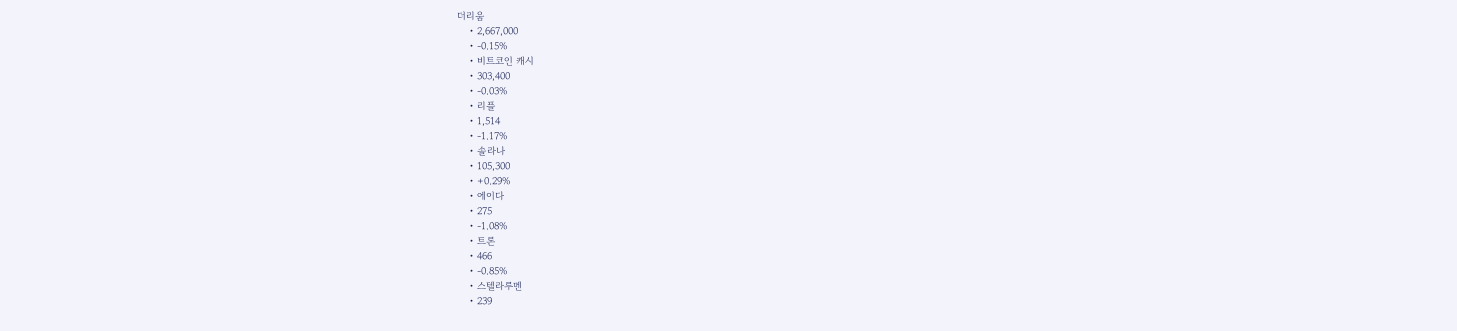더리움
    • 2,667,000
    • -0.15%
    • 비트코인 캐시
    • 303,400
    • -0.03%
    • 리플
    • 1,514
    • -1.17%
    • 솔라나
    • 105,300
    • +0.29%
    • 에이다
    • 275
    • -1.08%
    • 트론
    • 466
    • -0.85%
    • 스텔라루멘
    • 239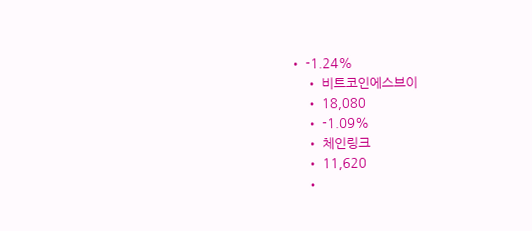• -1.24%
    • 비트코인에스브이
    • 18,080
    • -1.09%
    • 체인링크
    • 11,620
    •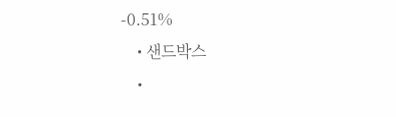-0.51%
    • 샌드박스
    •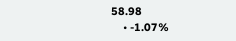58.98
    • -1.07%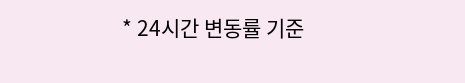* 24시간 변동률 기준